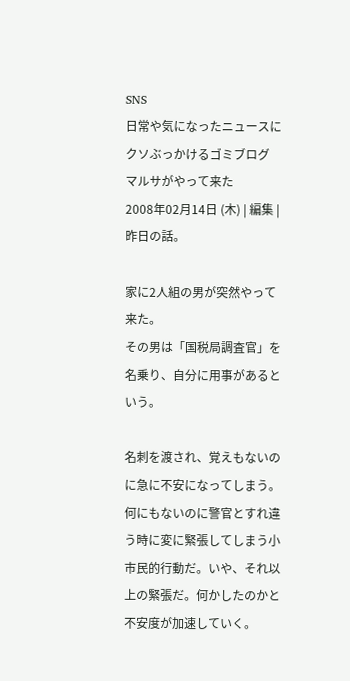SNS
日常や気になったニュースにクソぶっかけるゴミブログ
マルサがやって来た
2008年02月14日 (木) | 編集 |
昨日の話。

家に2人組の男が突然やって来た。
その男は「国税局調査官」を名乗り、自分に用事があるという。

名刺を渡され、覚えもないのに急に不安になってしまう。何にもないのに警官とすれ違う時に変に緊張してしまう小市民的行動だ。いや、それ以上の緊張だ。何かしたのかと不安度が加速していく。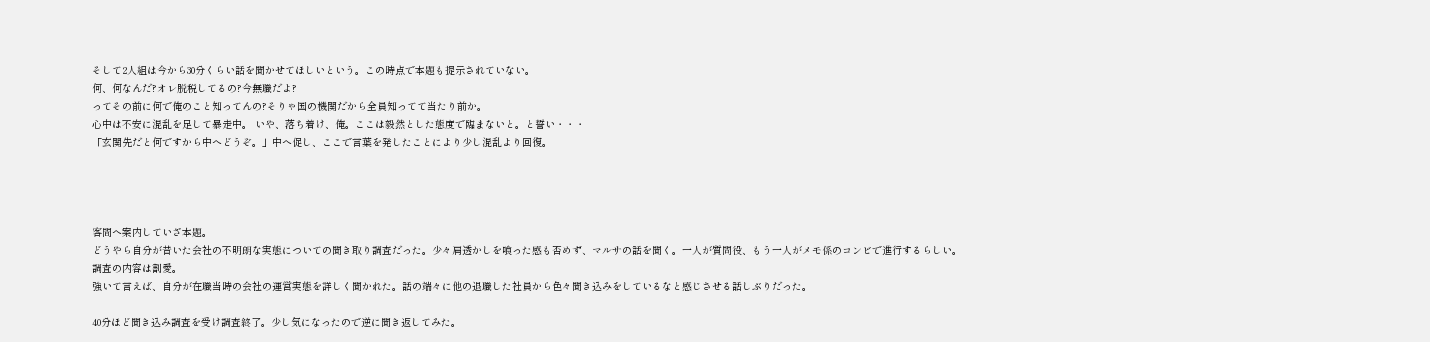そして2人組は今から30分くらい話を聞かせてほしいという。この時点で本題も提示されていない。
何、何なんだ?オレ脱税してるの?今無職だよ?
ってその前に何で俺のこと知ってんの?そりゃ国の機関だから全員知ってて当たり前か。
心中は不安に混乱を足して暴走中。 いや、落ち着け、俺。ここは毅然とした態度で臨まないと。と誓い・・・
「玄関先だと何ですから中へどうぞ。」中へ促し、ここで言葉を発したことにより少し混乱より回復。




客間へ案内していざ本題。
どうやら自分が昔いた会社の不明朗な実態についての聞き取り調査だった。少々肩透かしを喰った感も否めず、マルサの話を聞く。一人が質問役、もう一人がメモ係のコンビで進行するらしい。
調査の内容は割愛。
強いて言えば、自分が在職当時の会社の運営実態を詳しく聞かれた。話の端々に他の退職した社員から色々聞き込みをしているなと感じさせる話しぶりだった。

40分ほど聞き込み調査を受け調査終了。少し気になったので逆に聞き返してみた。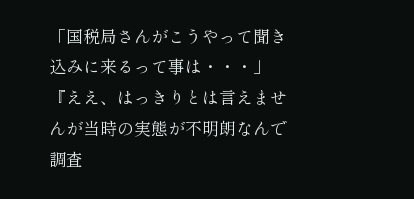「国税局さんがこうやって聞き込みに来るって事は・・・」
『ええ、はっきりとは言えませんが当時の実態が不明朗なんで調査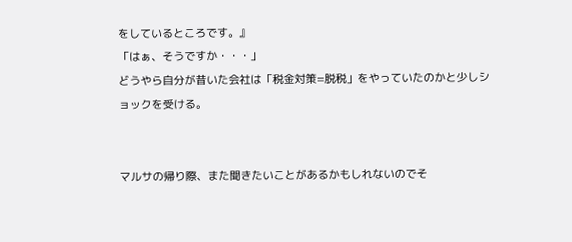をしているところです。』
「はぁ、そうですか・・・」
どうやら自分が昔いた会社は「税金対策=脱税」をやっていたのかと少しショックを受ける。


マルサの帰り際、また聞きたいことがあるかもしれないのでそ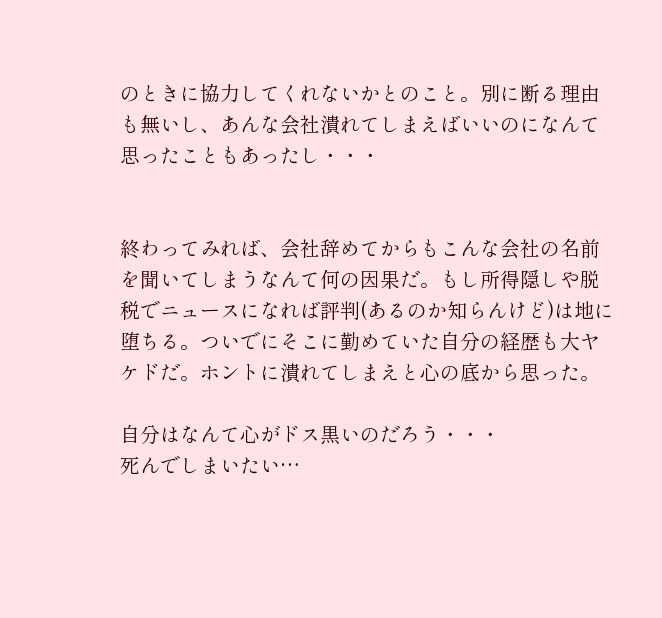のときに協力してくれないかとのこと。別に断る理由も無いし、あんな会社潰れてしまえばいいのになんて思ったこともあったし・・・


終わってみれば、会社辞めてからもこんな会社の名前を聞いてしまうなんて何の因果だ。もし所得隠しや脱税でニュースになれば評判(あるのか知らんけど)は地に堕ちる。ついでにそこに勤めていた自分の経歴も大ヤケドだ。ホントに潰れてしまえと心の底から思った。

自分はなんて心がドス黒いのだろう・・・
死んでしまいたい…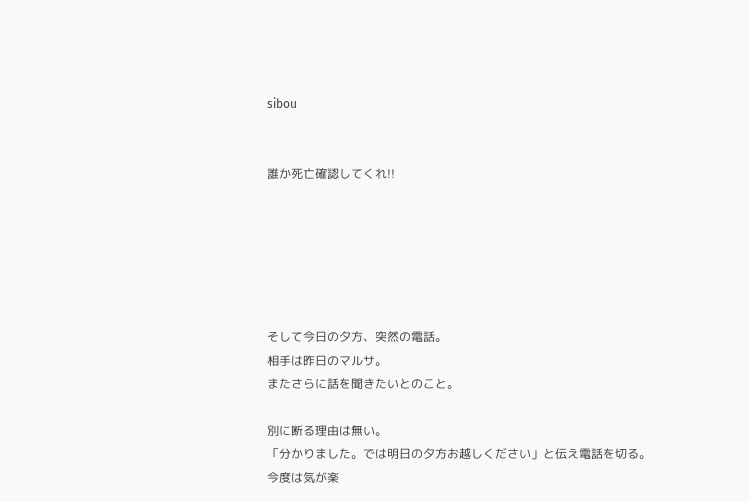sibou


誰か死亡確認してくれ!!






そして今日の夕方、突然の電話。
相手は昨日のマルサ。
またさらに話を聞きたいとのこと。

別に断る理由は無い。
「分かりました。では明日の夕方お越しください」と伝え電話を切る。
今度は気が楽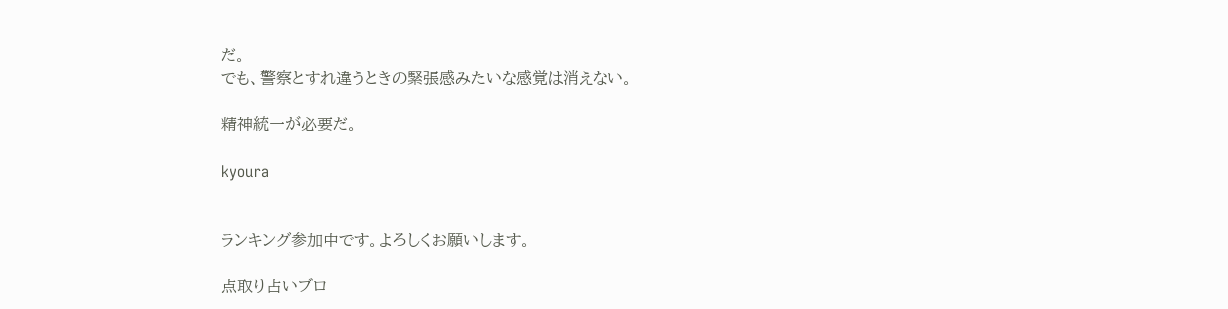だ。
でも、警察とすれ違うときの緊張感みたいな感覚は消えない。

精神統一が必要だ。

kyoura


ランキング参加中です。よろしくお願いします。

点取り占いブロ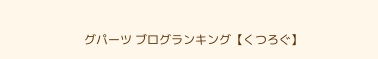グパーツ ブログランキング【くつろぐ】